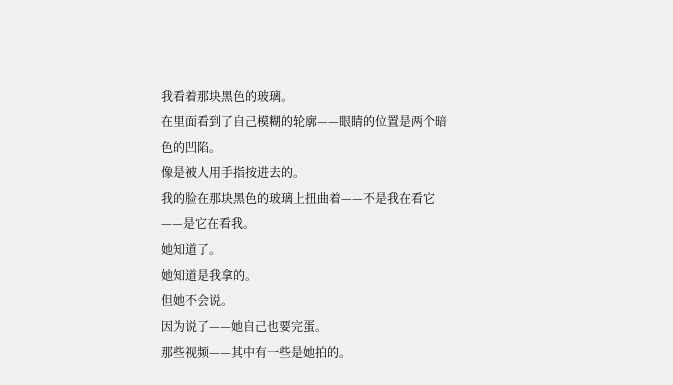我看着那块黑色的玻璃。
在里面看到了自己模糊的轮廓——眼睛的位置是两个暗色的凹陷。
像是被人用手指按进去的。
我的脸在那块黑色的玻璃上扭曲着——不是我在看它——是它在看我。
她知道了。
她知道是我拿的。
但她不会说。
因为说了——她自己也要完蛋。
那些视频——其中有一些是她拍的。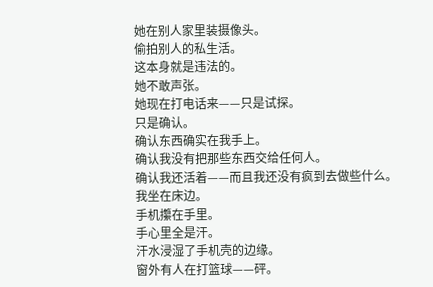她在别人家里装摄像头。
偷拍别人的私生活。
这本身就是违法的。
她不敢声张。
她现在打电话来——只是试探。
只是确认。
确认东西确实在我手上。
确认我没有把那些东西交给任何人。
确认我还活着——而且我还没有疯到去做些什么。
我坐在床边。
手机攥在手里。
手心里全是汗。
汗水浸湿了手机壳的边缘。
窗外有人在打篮球——砰。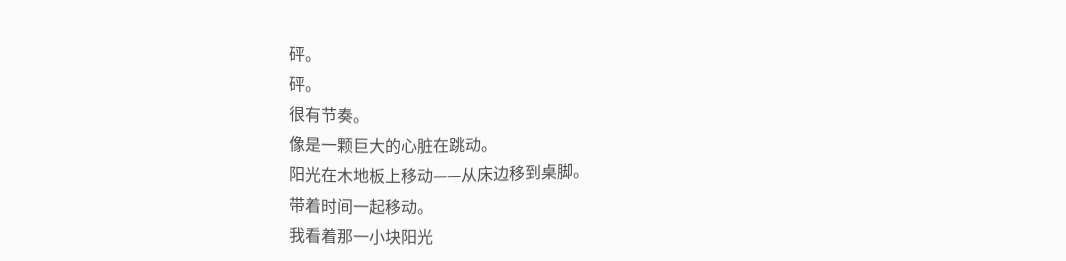砰。
砰。
很有节奏。
像是一颗巨大的心脏在跳动。
阳光在木地板上移动——从床边移到桌脚。
带着时间一起移动。
我看着那一小块阳光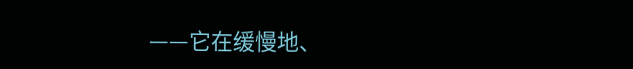——它在缓慢地、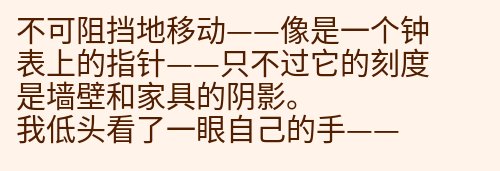不可阻挡地移动——像是一个钟表上的指针——只不过它的刻度是墙壁和家具的阴影。
我低头看了一眼自己的手——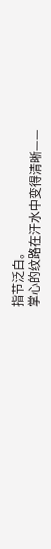指节泛白。
掌心的纹路在汗水中变得清晰——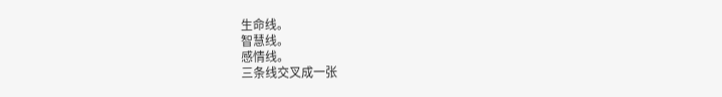生命线。
智慧线。
感情线。
三条线交叉成一张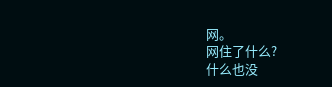网。
网住了什么?
什么也没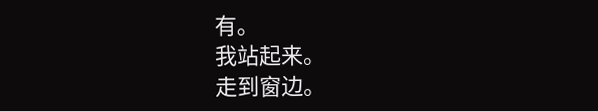有。
我站起来。
走到窗边。